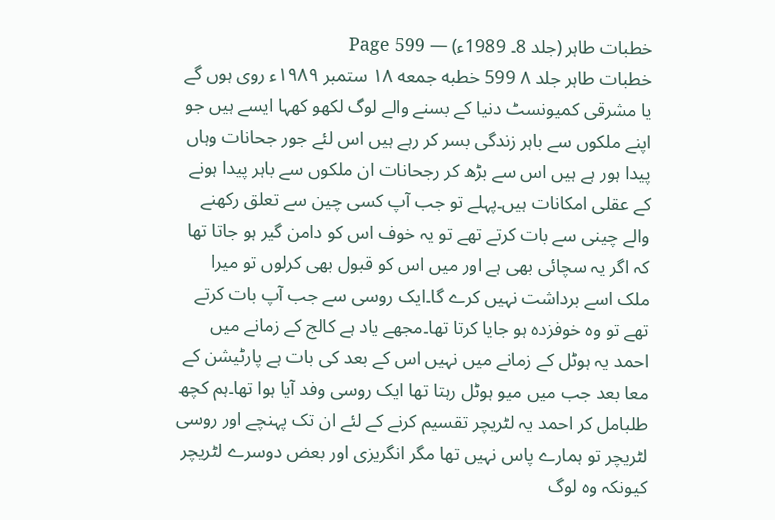خطبات طاہر (جلد 8۔ 1989ء) — Page 599
خطبات طاہر جلد ۸ 599 خطبه جمعه ۱۸ ستمبر ۱۹۸۹ء روی ہوں گے یا مشرقی کمیونسٹ دنیا کے بسنے والے لوگ لکھو کھہا ایسے ہیں جو اپنے ملکوں سے باہر زندگی بسر کر رہے ہیں اس لئے جور جحانات وہاں پیدا ہور ہے ہیں اس سے بڑھ کر رجحانات ان ملکوں سے باہر پیدا ہونے کے عقلی امکانات ہیں۔پہلے تو جب آپ کسی چین سے تعلق رکھنے والے چینی سے بات کرتے تھے تو یہ خوف اس کو دامن گیر ہو جاتا تھا کہ اگر یہ سچائی بھی ہے اور میں اس کو قبول بھی کرلوں تو میرا ملک اسے برداشت نہیں کرے گا۔ایک روسی سے جب آپ بات کرتے تھے تو وہ خوفزدہ ہو جایا کرتا تھا۔مجھے یاد ہے کالج کے زمانے میں احمد یہ ہوٹل کے زمانے میں نہیں اس کے بعد کی بات ہے پارٹیشن کے معا بعد جب میں میو ہوٹل رہتا تھا ایک روسی وفد آیا ہوا تھا۔ہم کچھ طلبامل کر احمد یہ لٹریچر تقسیم کرنے کے لئے ان تک پہنچے اور روسی لٹریچر تو ہمارے پاس نہیں تھا مگر انگریزی اور بعض دوسرے لٹریچر کیونکہ وہ لوگ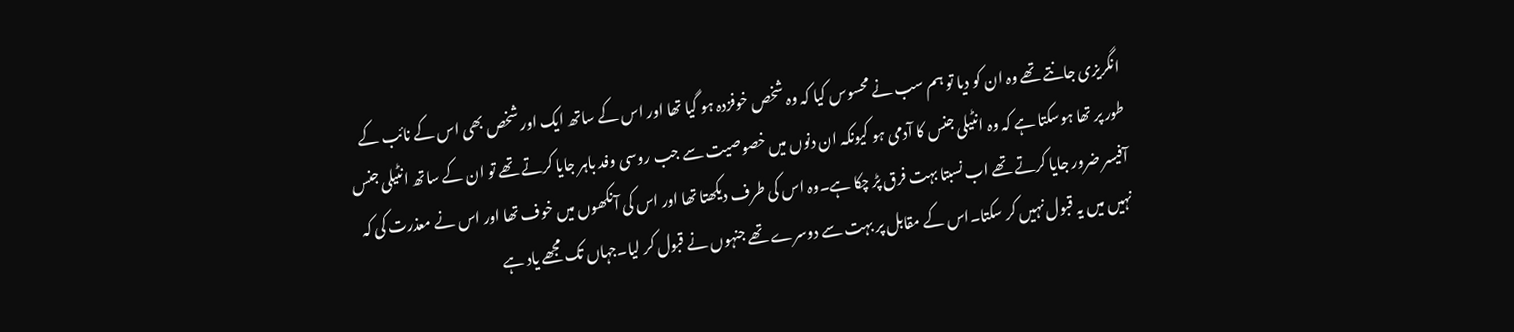انگریزی جانتے تھے وہ ان کو دیا تو ہم سب نے محسوس کیا کہ وہ شخص خوفزدہ ہو گیا تھا اور اس کے ساتھ ایک اور شخص بھی اس کے نائب کے طور پر تھا ہوسکتا ہے کہ وہ انٹیلی جنس کا آدمی ہو کیونکہ ان دنوں میں خصوصیت سے جب روسی وفد باہر جایا کرتے تھے تو ان کے ساتھ انٹیلی جنس آفیسر ضرور جایا کرتے تھے اب نسبتا بہت فرق پڑ چکا ہے۔وہ اس کی طرف دیکھتا تھا اور اس کی آنکھوں میں خوف تھا اور اس نے معذرت کی کہ نہیں میں یہ قبول نہیں کر سکتا۔اس کے مقابل پر بہت سے دوسرے تھے جنہوں نے قبول کر لیا۔جہاں تک مجھے یاد ہے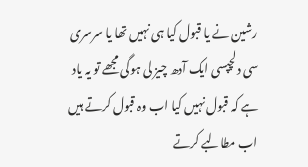رشین نے یا قبول کیا ہی نہیں تھا یا سرسری سی دلچپسی ایک آدھ چیز لی ہوگی مجھے تو یہ یاد ہے کہ قبول نہیں کیا اب وہ قبول کرتے ہیں اب مطالبے کرتے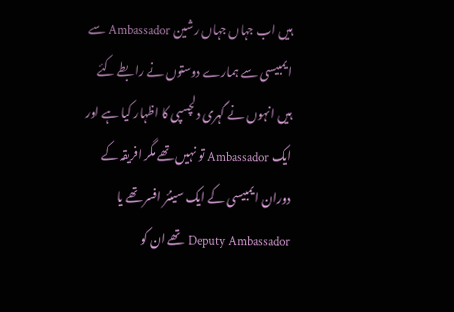ہیں اب جہاں جہاں رشین Ambassador سے ایمبیسی سے ہمارے دوستوں نے رابطے کئے ہیں انہوں نے گہری دلچسپی کا اظہار کیا ہے اور ایک Ambassador تو نہیں تھے مگر افریقہ کے دوران ایمبیسی کے ایک سینئر افسر تھے یا Deputy Ambassador تھے ان کو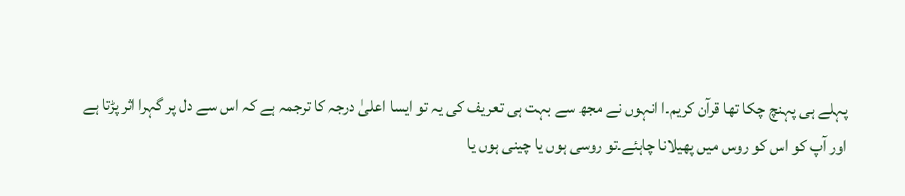پہلے ہی پہنچ چکا تھا قرآن کریم۔ا انہوں نے مجھ سے بہت ہی تعریف کی یہ تو ایسا اعلیٰ درجہ کا ترجمہ ہے کہ اس سے دل پر گہرا اثر پڑتا ہے اور آپ کو اس کو روس میں پھیلانا چاہئے۔تو روسی ہوں یا چینی ہوں یا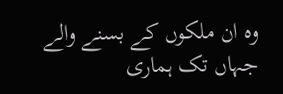وہ ان ملکوں کے بسنے والے جہاں تک ہماری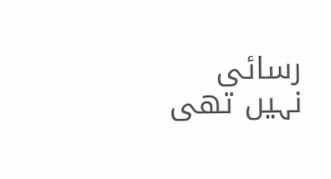رسائی نہیں تھی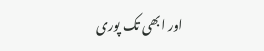اور ابھی تک پوری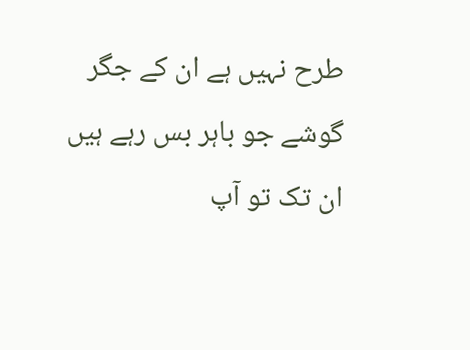طرح نہیں ہے ان کے جگر گوشے جو باہر بس رہے ہیں ان تک تو آپ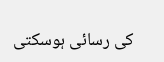کی رسائی ہوسکتی